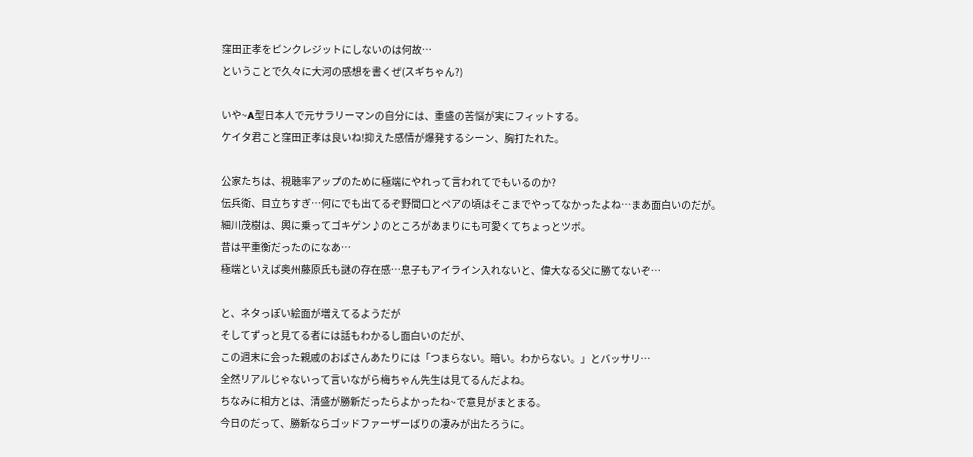窪田正孝をピンクレジットにしないのは何故…
ということで久々に大河の感想を書くぜ(スギちゃん?)

いや~A型日本人で元サラリーマンの自分には、重盛の苦悩が実にフィットする。
ケイタ君こと窪田正孝は良いね!抑えた感情が爆発するシーン、胸打たれた。

公家たちは、視聴率アップのために極端にやれって言われてでもいるのか?
伝兵衛、目立ちすぎ…何にでも出てるぞ野間口とペアの頃はそこまでやってなかったよね…まあ面白いのだが。
細川茂樹は、輿に乗ってゴキゲン♪のところがあまりにも可愛くてちょっとツボ。
昔は平重衡だったのになあ…
極端といえば奥州藤原氏も謎の存在感…息子もアイライン入れないと、偉大なる父に勝てないぞ…

と、ネタっぽい絵面が増えてるようだが
そしてずっと見てる者には話もわかるし面白いのだが、
この週末に会った親戚のおばさんあたりには「つまらない。暗い。わからない。」とバッサリ…
全然リアルじゃないって言いながら梅ちゃん先生は見てるんだよね。
ちなみに相方とは、清盛が勝新だったらよかったね~で意見がまとまる。
今日のだって、勝新ならゴッドファーザーばりの凄みが出たろうに。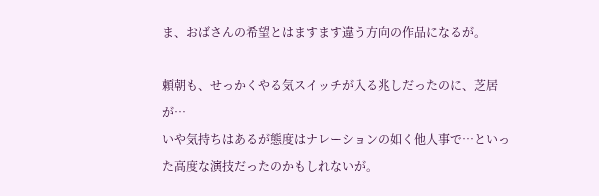ま、おばさんの希望とはますます違う方向の作品になるが。

頼朝も、せっかくやる気スイッチが入る兆しだったのに、芝居が…
いや気持ちはあるが態度はナレーションの如く他人事で…といった高度な演技だったのかもしれないが。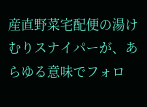産直野菜宅配便の湯けむりスナイパーが、あらゆる意味でフォロ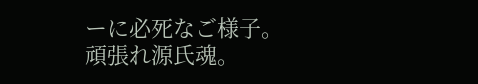ーに必死なご様子。
頑張れ源氏魂。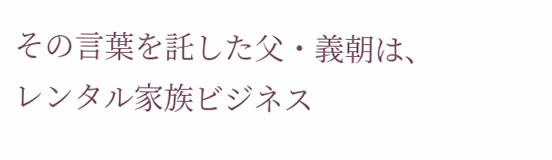その言葉を託した父・義朝は、レンタル家族ビジネス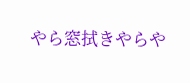やら窓拭きやらや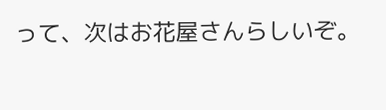って、次はお花屋さんらしいぞ。